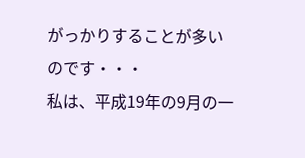がっかりすることが多いのです・・・
私は、平成19年の9月の一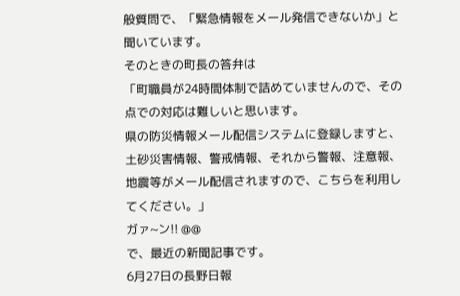般質問で、「緊急情報をメール発信できないか」と聞いています。
そのときの町長の答弁は
「町職員が24時間体制で詰めていませんので、その点での対応は難しいと思います。
県の防災情報メール配信システムに登録しますと、
土砂災害情報、警戒情報、それから警報、注意報、地震等がメール配信されますので、こちらを利用してください。」
ガァ~ン!! @@
で、最近の新聞記事です。
6月27日の長野日報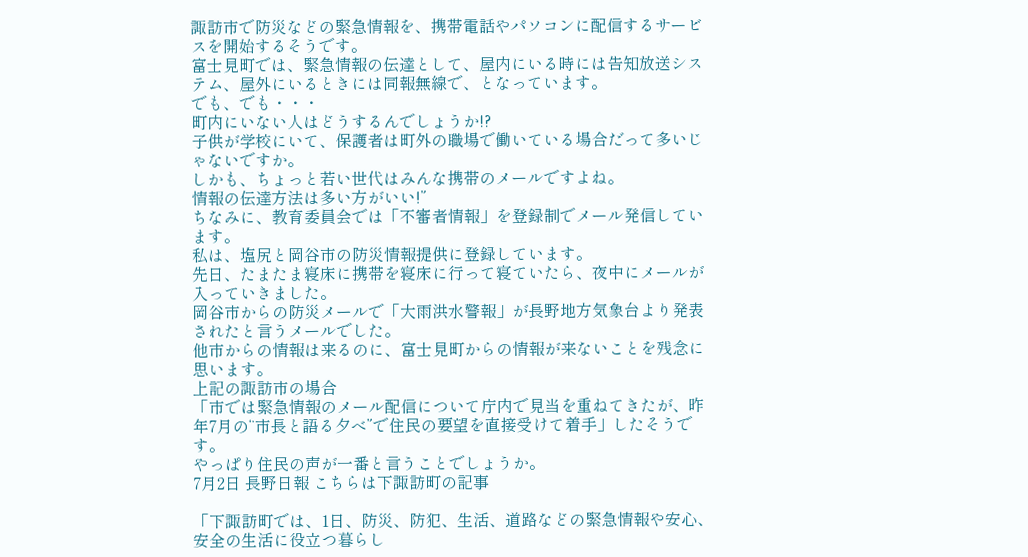諏訪市で防災などの緊急情報を、携帯電話やパソコンに配信するサービスを開始するそうです。
富士見町では、緊急情報の伝達として、屋内にいる時には告知放送システム、屋外にいるときには同報無線で、となっています。
でも、でも・・・
町内にいない人はどうするんでしょうか!?
子供が学校にいて、保護者は町外の職場で働いている場合だって多いじゃないですか。
しかも、ちょっと若い世代はみんな携帯のメールですよね。
情報の伝達方法は多い方がいい!”
ちなみに、教育委員会では「不審者情報」を登録制でメール発信しています。
私は、塩尻と岡谷市の防災情報提供に登録しています。
先日、たまたま寝床に携帯を寝床に行って寝ていたら、夜中にメールが入っていきました。
岡谷市からの防災メールで「大雨洪水警報」が長野地方気象台より発表されたと言うメールでした。
他市からの情報は来るのに、富士見町からの情報が来ないことを残念に思います。
上記の諏訪市の場合
「市では緊急情報のメール配信について庁内で見当を重ねてきたが、昨年7月の“市長と語る夕べ”で住民の要望を直接受けて着手」したそうです。
やっぱり住民の声が一番と言うことでしょうか。
7月2日 長野日報 こちらは下諏訪町の記事

「下諏訪町では、1日、防災、防犯、生活、道路などの緊急情報や安心、安全の生活に役立つ暮らし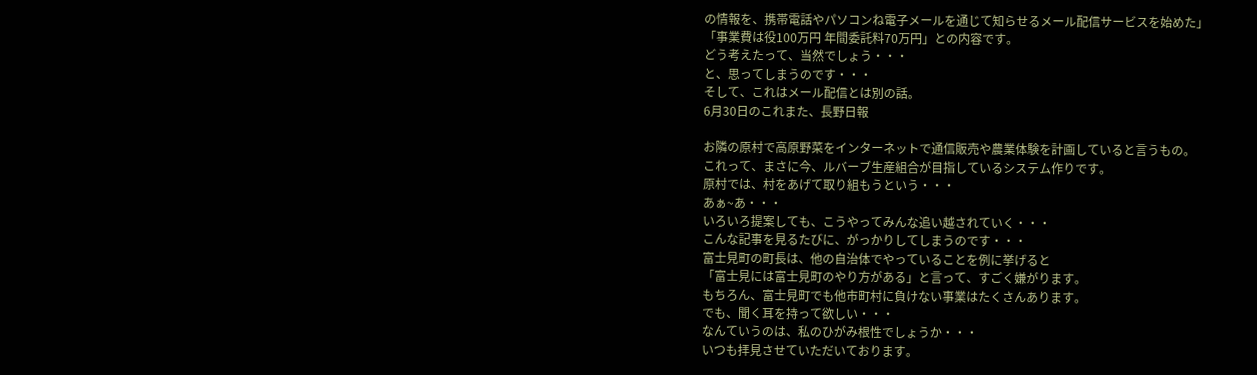の情報を、携帯電話やパソコンね電子メールを通じて知らせるメール配信サービスを始めた」
「事業費は役100万円 年間委託料70万円」との内容です。
どう考えたって、当然でしょう・・・
と、思ってしまうのです・・・
そして、これはメール配信とは別の話。
6月30日のこれまた、長野日報

お隣の原村で高原野菜をインターネットで通信販売や農業体験を計画していると言うもの。
これって、まさに今、ルバーブ生産組合が目指しているシステム作りです。
原村では、村をあげて取り組もうという・・・
あぁ~あ・・・
いろいろ提案しても、こうやってみんな追い越されていく・・・
こんな記事を見るたびに、がっかりしてしまうのです・・・
富士見町の町長は、他の自治体でやっていることを例に挙げると
「富士見には富士見町のやり方がある」と言って、すごく嫌がります。
もちろん、富士見町でも他市町村に負けない事業はたくさんあります。
でも、聞く耳を持って欲しい・・・
なんていうのは、私のひがみ根性でしょうか・・・
いつも拝見させていただいております。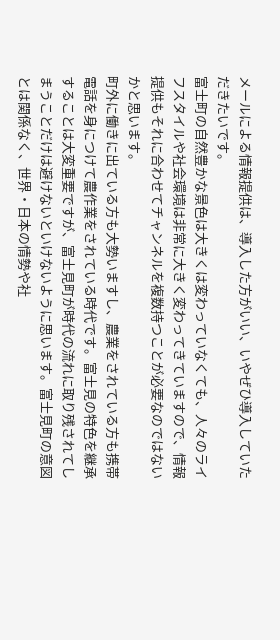メールによる情報提供は、導入した方がいい、いやぜひ導入していただきたいです。
富士町の自然豊かな景色は大きくは変わっていなくても、人々のライフスタイルや社会環境は非常に大きく変わってきていますので、情報提供もそれに合わせてチャンネルを複数持つことが必要なのではないかと思います。
町外に働きに出ている方も大勢いますし、農業をされている方も携帯電話を身につけて農作業をされている時代です。富士見の特色を継承することは大変重要ですが、富士見町が時代の流れに取り残されてしまうことだけは避けないといけないように思います。富士見町の意図とは関係なく、世界・日本の情勢や社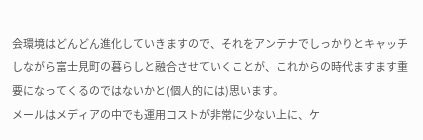会環境はどんどん進化していきますので、それをアンテナでしっかりとキャッチしながら富士見町の暮らしと融合させていくことが、これからの時代ますます重要になってくるのではないかと(個人的には)思います。
メールはメディアの中でも運用コストが非常に少ない上に、ケ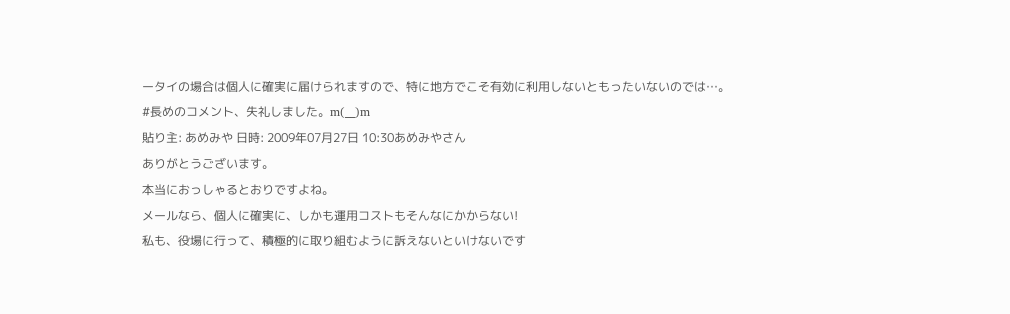ータイの場合は個人に確実に届けられますので、特に地方でこそ有効に利用しないともったいないのでは…。
#長めのコメント、失礼しました。m(__)m
貼り主: あめみや 日時: 2009年07月27日 10:30あめみやさん
ありがとうございます。
本当におっしゃるとおりですよね。
メールなら、個人に確実に、しかも運用コストもそんなにかからない!
私も、役場に行って、積極的に取り組むように訴えないといけないです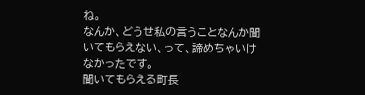ね。
なんか、どうせ私の言うことなんか聞いてもらえない、って、諦めちゃいけなかったです。
聞いてもらえる町長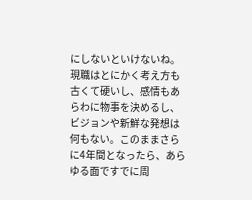にしないといけないね。
現職はとにかく考え方も古くて硬いし、感情もあらわに物事を決めるし、ビジョンや新鮮な発想は何もない。このままさらに4年間となったら、あらゆる面ですでに周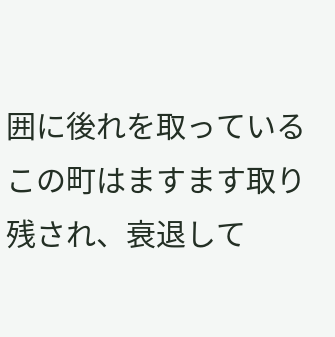囲に後れを取っているこの町はますます取り残され、衰退して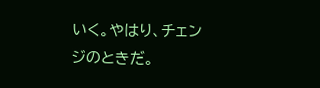いく。やはり、チェンジのときだ。